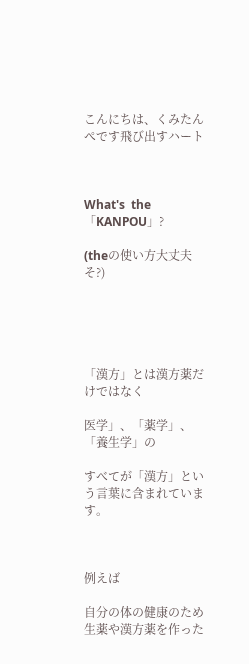こんにちは、くみたんぺです飛び出すハート



What's  the 「KANPOU」?

(theの使い方大丈夫そ?)





「漢方」とは漢方薬だけではなく

医学」、「薬学」、「養生学」の

すべてが「漢方」という言葉に含まれています。



例えば

自分の体の健康のため生薬や漢方薬を作った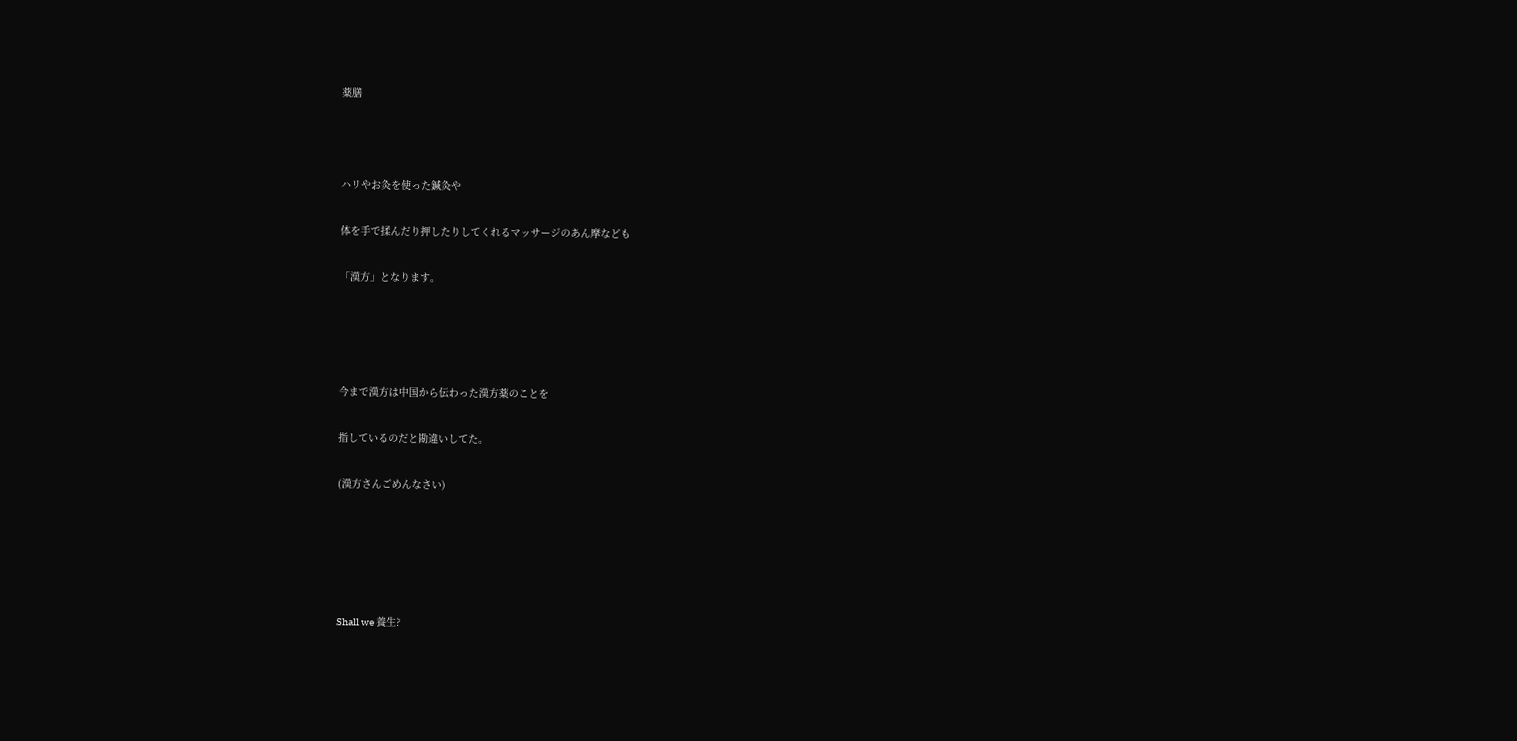薬膳



ハリやお灸を使った鍼灸や

体を手で揉んだり押したりしてくれるマッサージのあん摩なども

「漢方」となります。




今まで漢方は中国から伝わった漢方薬のことを

指しているのだと勘違いしてた。

(漢方さんごめんなさい)





Shall we 養生?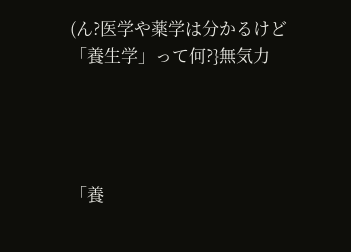(ん?医学や薬学は分かるけど「養生学」って何?}無気力




「養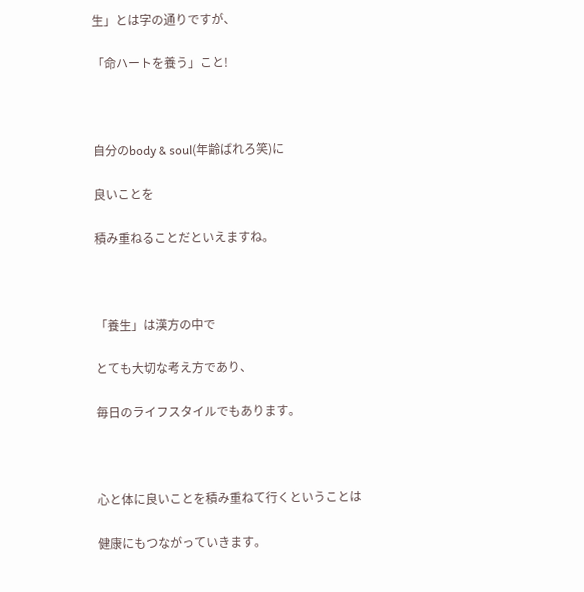生」とは字の通りですが、

「命ハートを養う」こと!



自分のbody & soul(年齢ばれろ笑)に

良いことを

積み重ねることだといえますね。



「養生」は漢方の中で

とても大切な考え方であり、

毎日のライフスタイルでもあります。



心と体に良いことを積み重ねて行くということは

健康にもつながっていきます。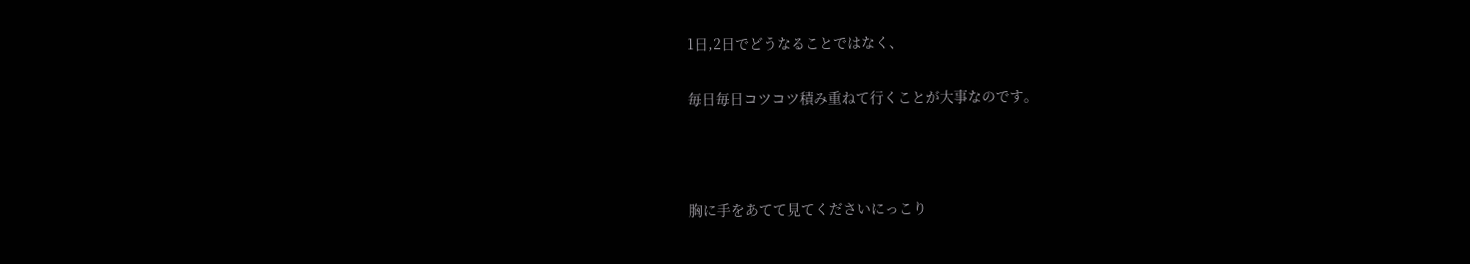1日,2日でどうなることではなく、

毎日毎日コツコツ積み重ねて行くことが大事なのです。



胸に手をあてて見てくださいにっこり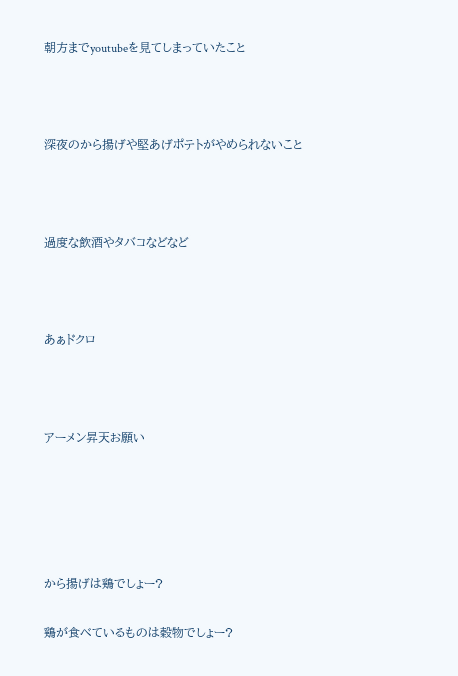朝方までyoutubeを見てしまっていたこと



深夜のから揚げや堅あげポテトがやめられないこと



過度な飲酒やタバコなどなど



あぁドクロ



アーメン昇天お願い





から揚げは鶏でしょー?

鶏が食べているものは穀物でしょー?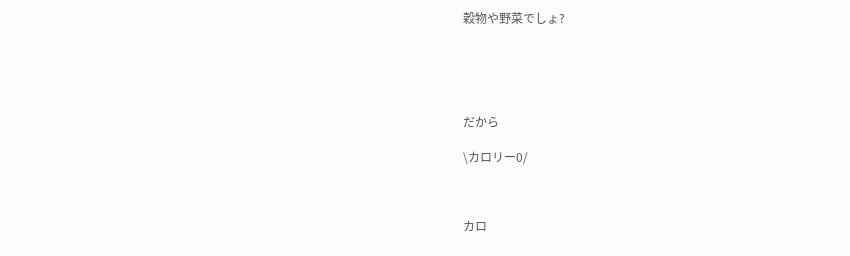穀物や野菜でしょ?





だから

\カロリー0/



カロ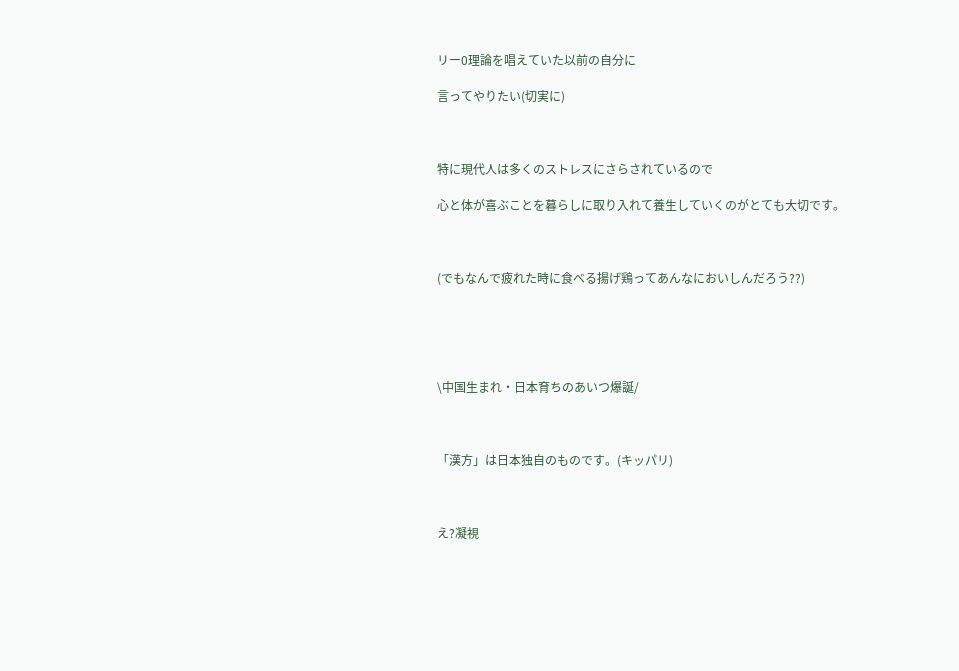リー0理論を唱えていた以前の自分に

言ってやりたい(切実に)



特に現代人は多くのストレスにさらされているので

心と体が喜ぶことを暮らしに取り入れて養生していくのがとても大切です。



(でもなんで疲れた時に食べる揚げ鶏ってあんなにおいしんだろう??)





\中国生まれ・日本育ちのあいつ爆誕/



「漢方」は日本独自のものです。(キッパリ)



え?凝視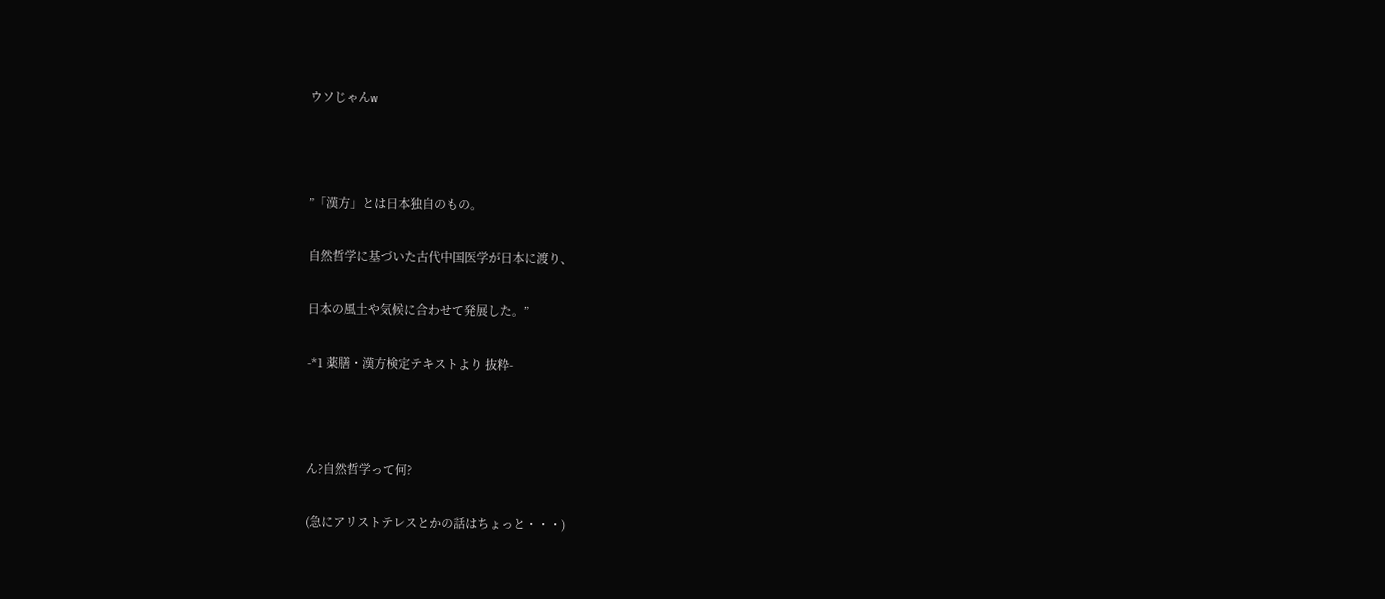ウソじゃんw



”「漢方」とは日本独自のもの。

自然哲学に基づいた古代中国医学が日本に渡り、

日本の風土や気候に合わせて発展した。”

-*1 薬膳・漢方検定テキストより 抜粋-



ん?自然哲学って何?

(急にアリストテレスとかの話はちょっと・・・)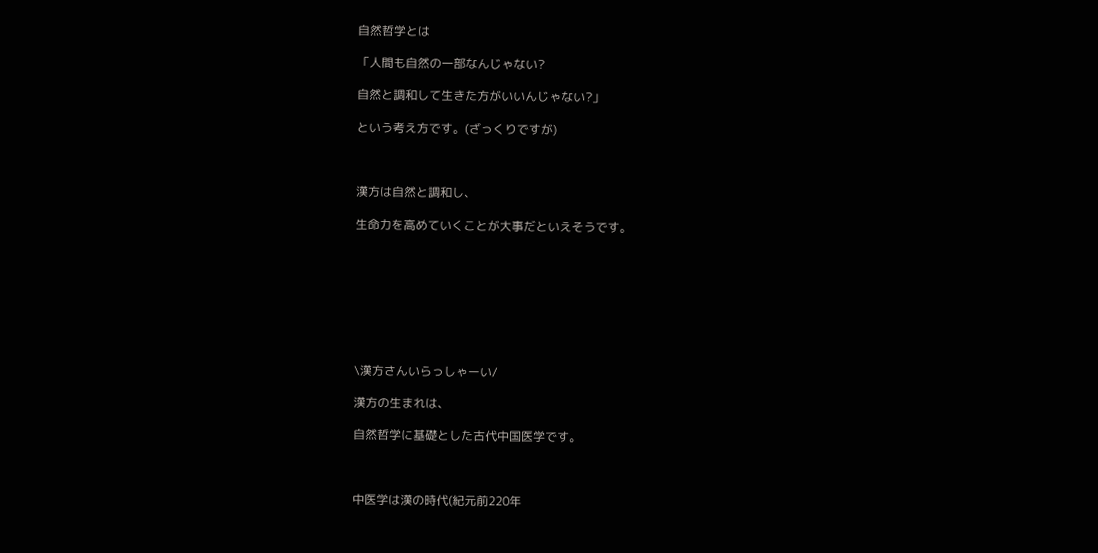自然哲学とは

「人間も自然の一部なんじゃない?

自然と調和して生きた方がいいんじゃない?」

という考え方です。(ざっくりですが)



漢方は自然と調和し、

生命力を高めていくことが大事だといえそうです。








\漢方さんいらっしゃーい/

漢方の生まれは、

自然哲学に基礎とした古代中国医学です。



中医学は漢の時代(紀元前220年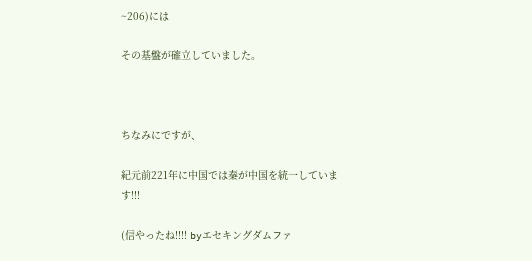~206)には

その基盤が確立していました。



ちなみにですが、

紀元前221年に中国では秦が中国を統一しています!!!

(信やったね!!!! byエセキングダムファ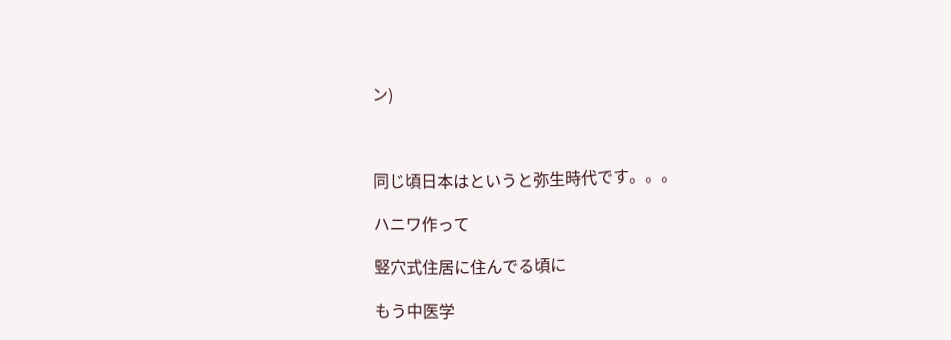ン)



同じ頃日本はというと弥生時代です。。。

ハニワ作って

竪穴式住居に住んでる頃に

もう中医学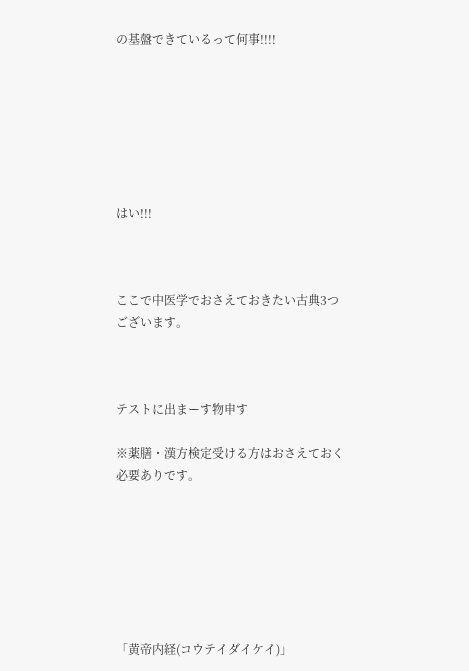の基盤できているって何事!!!!







はい!!!



ここで中医学でおさえておきたい古典3つございます。



テストに出まーす物申す

※薬膳・漢方検定受ける方はおさえておく必要ありです。







「黄帝内経(コウテイダイケイ)」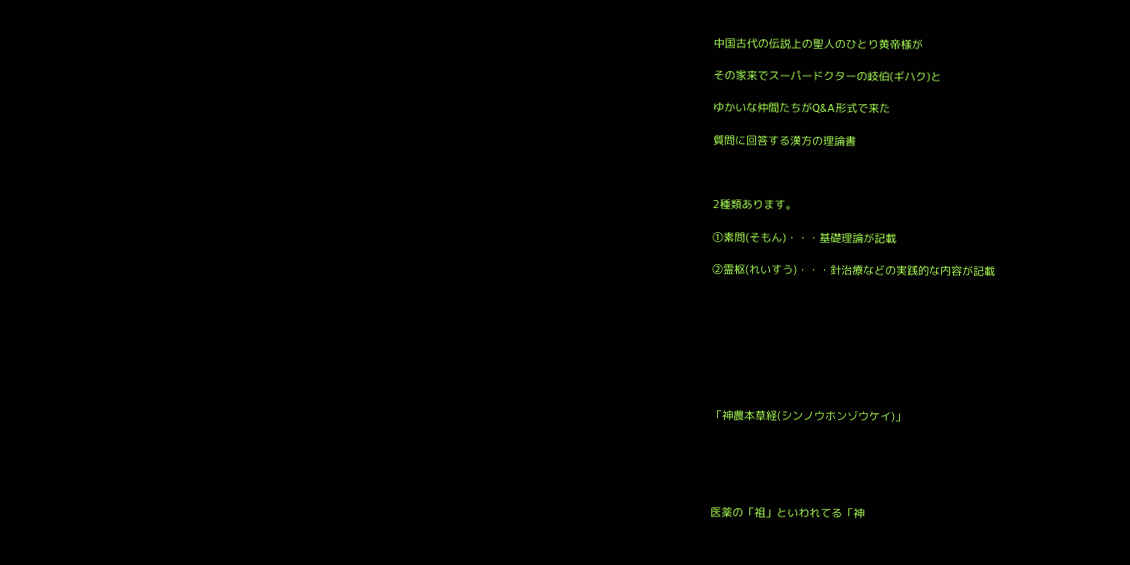中国古代の伝説上の聖人のひとり黄帝様が

その家来でスーパードクターの岐伯(ギハク)と

ゆかいな仲間たちがQ&A形式で来た

質問に回答する漢方の理論書



2種類あります。

①素問(そもん)・・・基礎理論が記載

②霊枢(れいすう)・・・針治療などの実践的な内容が記載








「神農本草経(シンノウホンゾウケイ)」





医薬の「祖」といわれてる「神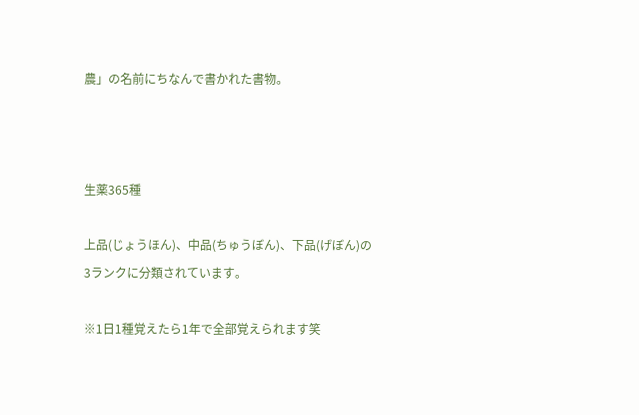農」の名前にちなんで書かれた書物。



生薬365種

上品(じょうほん)、中品(ちゅうぼん)、下品(げぼん)の3ランクに分類されています。

※1日1種覚えたら1年で全部覚えられます笑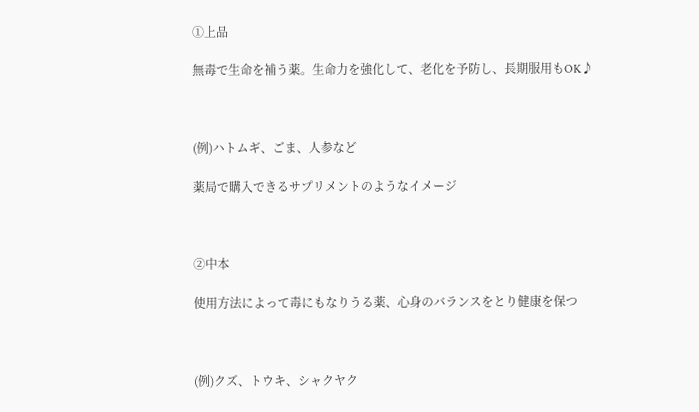①上品

無毒で生命を補う薬。生命力を強化して、老化を予防し、長期服用もOK♪



(例)ハトムギ、ごま、人参など

薬局で購入できるサプリメントのようなイメージ



②中本

使用方法によって毒にもなりうる薬、心身のバランスをとり健康を保つ



(例)クズ、トウキ、シャクヤク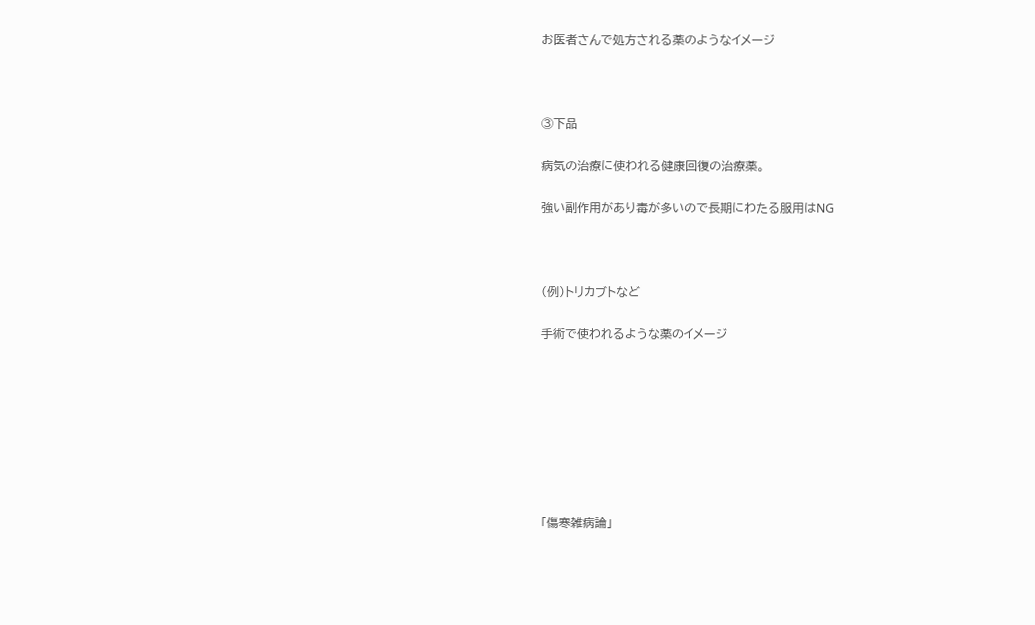お医者さんで処方される薬のようなイメージ



③下品

病気の治療に使われる健康回復の治療薬。

強い副作用があり毒が多いので長期にわたる服用はNG



(例)トリカブトなど

手術で使われるような薬のイメージ








「傷寒雑病論」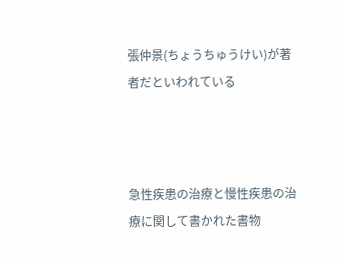張仲景(ちょうちゅうけい)が著者だといわれている



急性疾患の治療と慢性疾患の治療に関して書かれた書物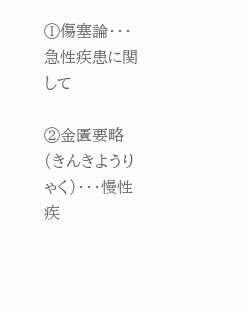①傷塞論・・・急性疾患に関して

②金匱要略(きんきようりゃく)・・・慢性疾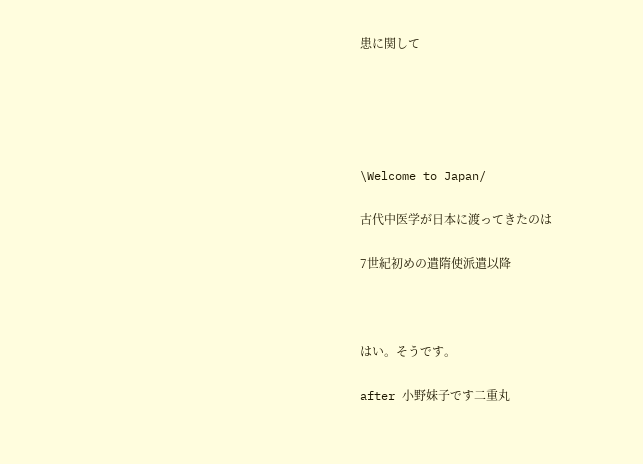患に関して





\Welcome to Japan/

古代中医学が日本に渡ってきたのは

7世紀初めの遣隋使派遣以降



はい。そうです。

after 小野妹子です二重丸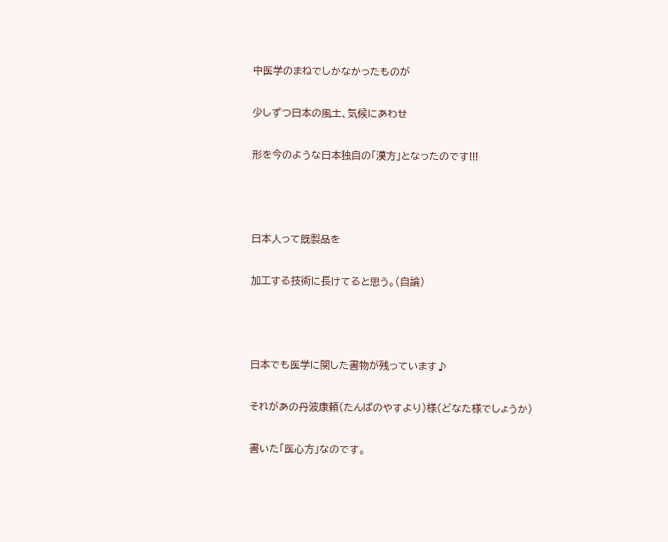中医学のまねでしかなかったものが

少しずつ日本の風土、気候にあわせ

形を今のような日本独自の「漢方」となったのです!!!



日本人って既製品を

加工する技術に長けてると思う。(自論)



日本でも医学に関した書物が残っています♪

それがあの丹波康頼(たんばのやすより)様(どなた様でしょうか)

書いた「医心方」なのです。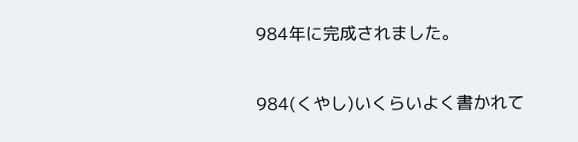984年に完成されました。

984(くやし)いくらいよく書かれて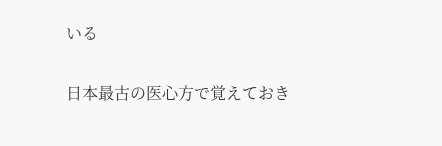いる

日本最古の医心方で覚えておき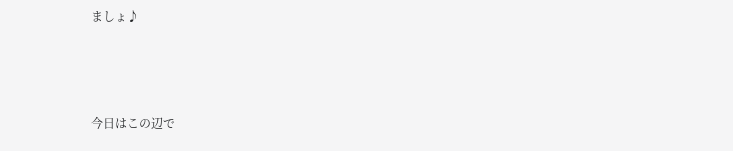ましょ♪



今日はこの辺で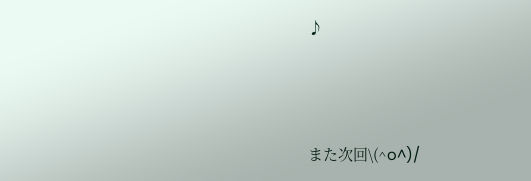♪



また次回\(^o^)/